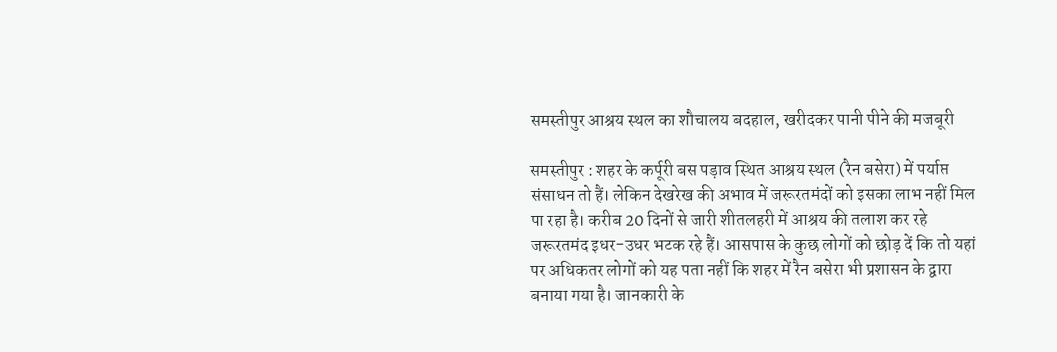समस्तीपुर आश्रय स्थल का शौचालय बदहाल, खरीदकर पानी पीने की मजबूरी

समस्तीपुर : शहर के कर्पूरी बस पड़ाव स्थित आश्रय स्थल (रैन बसेरा) में पर्याप्त संसाधन तो हैं। लेकिन देखरेख की अभाव में जरूरतमंदों को इसका लाभ नहीं मिल पा रहा है। करीब 20 दिनों से जारी शीतलहरी में आश्रय की तलाश कर रहे जरूरतमंद इधर-उधर भटक रहे हैं। आसपास के कुछ लोगों को छोड़ दें कि तो यहां पर अधिकतर लोगों को यह पता नहीं कि शहर में रैन बसेरा भी प्रशासन के द्वारा बनाया गया है। जानकारी के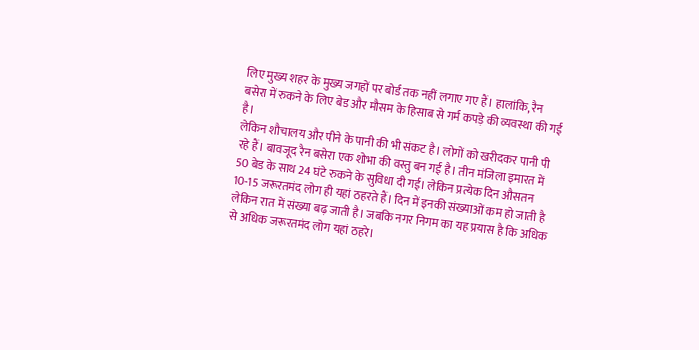लिए मुख्य शहर के मुख्य जगहों पर बोर्ड तक नहीं लगाए गए हैं। हालांकि, रैन बसेरा में रुकने के लिए बेड और मौसम के हिसाब से गर्म कपड़े की व्यवस्था की गई है।
लेकिन शौचालय और पीने के पानी की भी संकट है। लोगों को खरीदकर पानी पी रहे हैं। बावजूद रैन बसेरा एक शोभा की वस्तु बन गई है। तीन मंजिला इमारत में 50 बेड के साथ 24 घंटे रुकने के सुविधा दी गई। लेकिन प्रत्येक दिन औसतन 10-15 जरूरतमंद लोग ही यहां ठहरते हैं। दिन में इनकी संख्याओं कम हो जाती है लेकिन रात में संख्या बढ़ जाती है। जबकि नगर निगम का यह प्रयास है कि अधिक से अधिक जरूरतमंद लोग यहां ठहरे।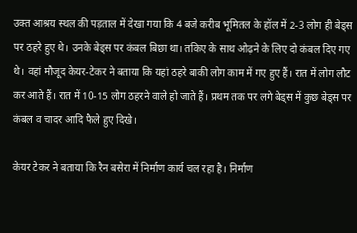उक्त आश्रय स्थल की पड़ताल में देखा गया कि 4 बजे करीब भूमितल के हॉल में 2-3 लोग ही बेड्स पर ठहरे हुए थे। उनके बेड्स पर कंबल बिछा था। तकिए के साथ ओढ़ने के लिए दो कंबल दिए गए थे। वहां मौजूद केयर-टेकर ने बताया कि यहां ठहरे बाकी लोग काम में गए हुए हैं। रात में लोग लौट कर आते हैं। रात में 10-15 लोग ठहरने वाले हो जाते हैं। प्रथम तक पर लगे बेड्स में कुछ बेड्स पर कंबल व चादर आदि फैले हुए दिखे।

केयर टेकर ने बताया कि रैन बसेरा में निर्माण कार्य चल रहा है। निर्माण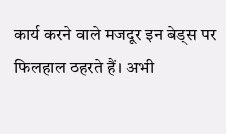कार्य करने वाले मजदूर इन बेड्स पर फिलहाल ठहरते हैं। अभी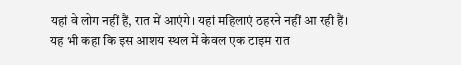यहां वे लोग नहीं हैं, रात में आएंगे। यहां महिलाएं ठहरने नहीं आ रही हैं। यह भी कहा कि इस आशय स्थल में केवल एक टाइम रात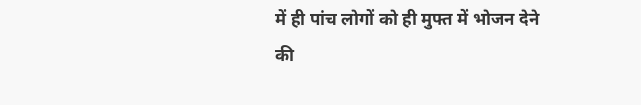में ही पांच लोगों को ही मुफ्त में भोजन देने की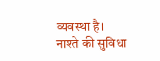व्यवस्था है। नाश्ते की सुविधा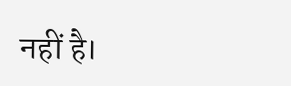नहीं है।